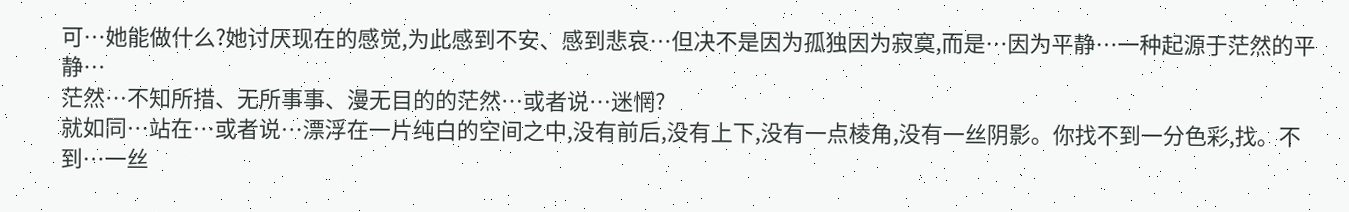可…她能做什么?她讨厌现在的感觉,为此感到不安、感到悲哀…但决不是因为孤独因为寂寞,而是…因为平静…一种起源于茫然的平静…
茫然…不知所措、无所事事、漫无目的的茫然…或者说…迷惘?
就如同…站在…或者说…漂浮在一片纯白的空间之中,没有前后,没有上下,没有一点棱角,没有一丝阴影。你找不到一分色彩,找。不到…一丝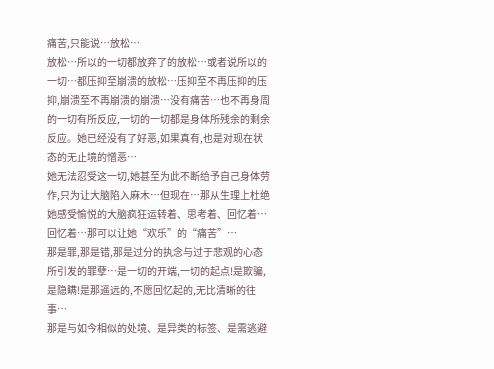痛苦,只能说…放松…
放松…所以的一切都放弃了的放松…或者说所以的一切…都压抑至崩溃的放松…压抑至不再压抑的压抑,崩溃至不再崩溃的崩溃…没有痛苦…也不再身周的一切有所反应,一切的一切都是身体所残余的剩余反应。她已经没有了好恶,如果真有,也是对现在状态的无止境的憎恶…
她无法忍受这一切,她甚至为此不断给予自己身体劳作,只为让大脑陷入麻木…但现在…那从生理上杜绝她感受愉悦的大脑疯狂运转着、思考着、回忆着…回忆着…那可以让她“欢乐”的“痛苦”…
那是罪,那是错,那是过分的执念与过于悲观的心态所引发的罪孽…是一切的开端,一切的起点!是欺骗,是隐瞒!是那遥远的,不愿回忆起的,无比清晰的往事…
那是与如今相似的处境、是异类的标签、是需逃避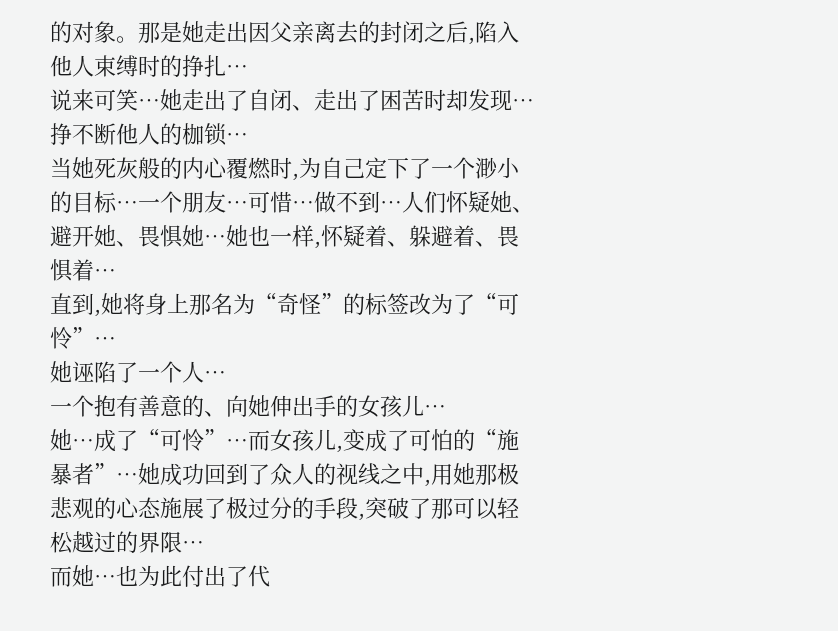的对象。那是她走出因父亲离去的封闭之后,陷入他人束缚时的挣扎…
说来可笑…她走出了自闭、走出了困苦时却发现…挣不断他人的枷锁…
当她死灰般的内心覆燃时,为自己定下了一个渺小的目标…一个朋友…可惜…做不到…人们怀疑她、避开她、畏惧她…她也一样,怀疑着、躲避着、畏惧着…
直到,她将身上那名为“奇怪”的标签改为了“可怜”…
她诬陷了一个人…
一个抱有善意的、向她伸出手的女孩儿…
她…成了“可怜”…而女孩儿,变成了可怕的“施暴者”…她成功回到了众人的视线之中,用她那极悲观的心态施展了极过分的手段,突破了那可以轻松越过的界限…
而她…也为此付出了代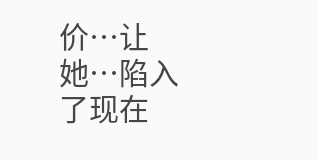价…让她…陷入了现在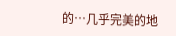的…几乎完美的地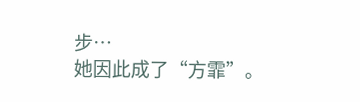步…
她因此成了“方霏”。